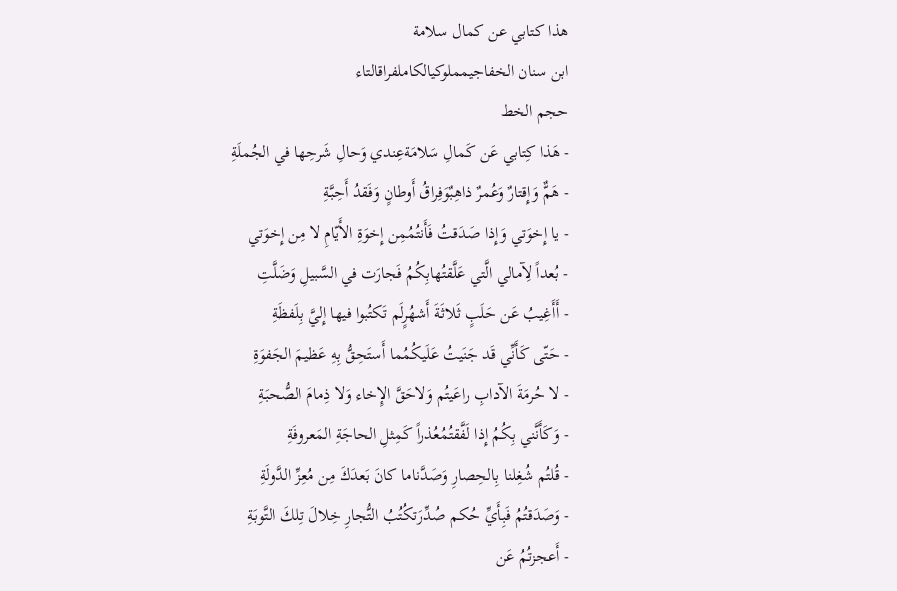هذا كتابي عن كمال سلامة
ابن سنان الخفاجيمملوكيالكاملفراقالتاء
حجم الخط
- هَذا كِتابي عَن كَمالِ سَلامَةعِندي وَحالِ شَرحِها في الجُملَةِ
- هَمٌّ وَإِقتارٌ وَعُمرٌ ذاهِبٌوَفِراقُ أَوطانٍ وَفَقدُ أَحِبَّةِ
- يا إِخوَتي وَإِذا صَدَقتُ فَأَنتُمُمِن إِخوَةِ الأَيّامِ لا مِن إِخوَتي
- بُعداً لِآمالي الَّتي عَلَّقتُهابِكُمُ فَجارَت في السَّبيلِ وَضَلَّتِ
- أَأَغِيبُ عَن حَلَبٍ ثَلاثَةَ أَشهُرٍلَم تَكتُبوا فيها إِليَّ بِلَفظَةِ
- حَتّى كَأَنِّي قَد جَنَيتُ عَلَيكُمُما أَستَحِقُّ بِهِ عَظيمَ الجَفوَةِ
- لا حُرمَةَ الآدابِ راعَيتُم وَلاحَقَّ الإِخاء وَلا ذِمامَ الصُّحبَةِ
- وَكَأَنَّني بِكُمُ إِذا لَفَّقتُمُعُذراً كَمِثلِ الحاجَةِ المَعروفَةِ
- قُلتُم شُغِلنا بِالحِصارِ وَصَدَّناما كانَ بَعدَكَ مِن مُعِزِّ الدَّولَةِ
- وَصَدَقتُمُ فَبِأَيِّ حُكم صُدِّرَتكُتُبُ التُّجارِ خِلالَ تِلكَ التَّوبَةِ
- أَعجزتُمُ عَن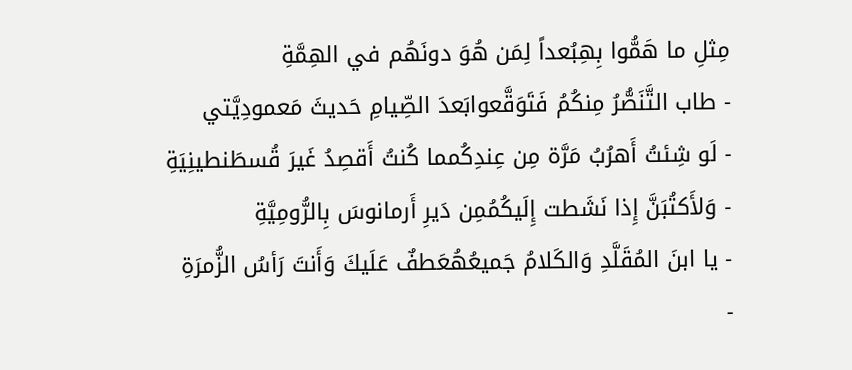مِثلِ ما هَمُّوا بِهِبُعداً لِمَن هُوَ دونَهُم في الهِمَّةِ
- طاب التَّنَصُّرُ مِنكُمُ فَتَوَقَّعوابَعدَ الصِّيامِ حَديثَ مَعمودِيَّتي
- لَو شِئتُ أَهرُبُ مَرَّة مِن عِندِكُمما كُنتُ أَقصِدُ غَيرَ قُسطَنطينِيَةِ
- وَلأَكتُبَنَّ إِذا نَشَطت إِلَيكُمُمِن دَيرِ أَرمانوسَ بِالرُّومِيَّةِ
- يا ابنَ المُقَلَّدِ وَالكَلامُ جَميعُهُعَطفٌ عَلَيكَ وَأَنتَ رَأسُ الزُّمرَةِ
-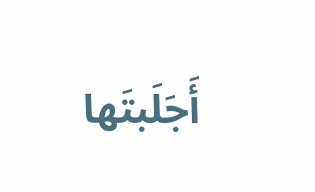أَجَلَبتَها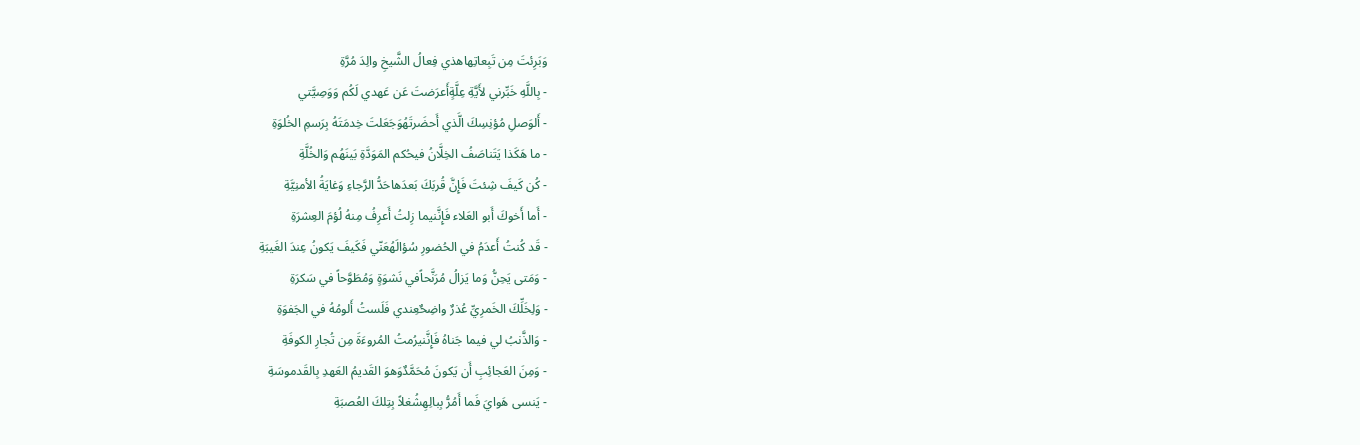وَبَرِئتَ مِن تَبِعاتِهاهذي فِعالُ الشَّيخِ والِدَ مُرَّةِ
- بِاللَّهِ خَبِّرني لأَيَّةِ عِلَّةٍأَعرَضتَ عَن عَهدي لَكُم وَوَصِيَّتي
- أَلوَصلِ مُؤنِسِكَ الَّذي أَحضَرتَهُوَجَعَلتَ خِدمَتَهُ بِرَسمِ الخُلوَةِ
- ما هَكَذا يَتَناصَفُ الخِلَّانُ فيحُكم المَوَدَّةِ بَينَهُم وَالخُلَّةِ
- كُن كَيفَ شِئتَ فَإِنَّ قُربَكَ بَعدَهاحَدُّ الرَّجاءِ وَغايَةُ الأمنِيَّةِ
- أَما أَخوكَ أَبو العَلاء فَإِنَّنيما زِلتُ أَعرِفُ مِنهُ لُؤمَ العِشرَةِ
- قَد كُنتُ أَعدَمُ في الحُضورِ سُؤالَهُعَنّي فَكَيفَ يَكونُ عِندَ الغَيبَةِ
- وَمَتى يَحِنُّ وَما يَزالُ مُرَنَّحاًفي نَشوَةٍ وَمُطَوَّحاً في سَكرَةِ
- وَلِخَلِّكَ الخَمرِيِّ عُذرٌ واضِحٌعِندي فَلَستُ أَلومُهُ في الجَفوَةِ
- وَالذَّنبُ لي فيما جَناهُ فَإِنَّنيرُمتُ المُروءَةَ مِن تُجارِ الكوفَةِ
- وَمِنَ العَجائِبِ أَن يَكونَ مُحَمَّدٌوَهوَ القَديمُ العَهدِ بِالقَدموسَةِ
- يَنسى هَوايَ فَما أَمُرُّ بِبالِهِشُغلاً بِتِلكَ العُصبَةِ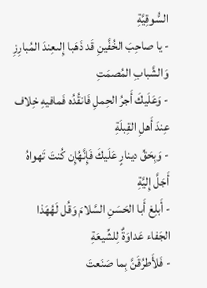السُّوقِيَّةِ
- يا صاحِبَ الخُفَّينِ قَد ذَهَبا إِلىعِندَ المُبارِزِ وَالشَّبابِ المُصمَتِ
- وَعَلَيكَ أَجرُ الحِملِ فَانقُدُه فَمافيهِ خِلاف عِندَ أَهلِ القِبلَةِ
- وَبِحَقِّ دينارٍ عَلَيكَ فَإِنَّهُإِن كُنتَ تَهواهُ أَجَلَّ إِليَّةِ
- أَبلِغ أَبا الحَسَنِ السَّلامَ وَقُل لَهُهَذا الجَفاء عَداوَةٌ لِلشِّيعَةِ
- فَلأَطرُقَنَّ بِما صَنَعتَ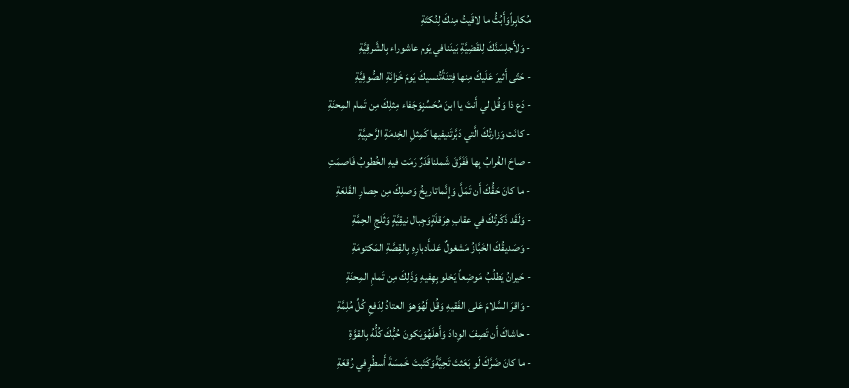مُكابِراًوَأَبُثُّ ما لاقَيتُ مِنكَ لِنُكتَةِ
- وَلأَجلِسَنَّكَ لِلقَضِيَّةِ بَينَنافي يَوم عاشوراء بِالشَّرقِيَّةِ
- حَتّى أَثيرَ عَلَيكَ مِنها فِتنَةًتُنسيكَ يَومَ خَزانَةِ الصُّوفِيَّةِ
- دَع ذا وَقُل لي أَنتَ يا ابنَ مُحَسِّنٍوَجَفاء مِثلِكَ مِن تَمام المِحنَةِ
- كانَت وَزارتُكَ الَّتي دَبَّرتَنيفيها كَمِثلِ الخِدمَةِ الرَّحبِيَّةِ
- صاحَ الغُرابُ بِها فَفَرَّقَ شَملناقَدَرٌ رَمَت فيهِ الخُطوبُ فَاصمَتِ
- ما كانَ حَقُّكَ أَن تَمَلَّ وَإِنَّماتاريخُ وَصلِكَ مِن حِصارِ القَلعَةِ
- وَلَقَد ذَكَرتُكَ في عقابِ هِرَقلَةٍوَجِبال نيقِيَّةٍ وَثَلجِ الحِمَّةِ
- وَصَديقُكَ الخَبَّازُ مَشغولٌ عَلىأَدبارِهِ بِالقِصَّةِ المَكتومَةِ
- حَيرانُ يَطلُبُ مَوضِعاً يَخلو بِهِفيهِ وَذَلِكَ مِن تَمامِ المِحنَةِ
- وَاقرَ السَّلامَ عَلى الفَقيهِ وَقُل لَهُوَهوَ العتادُ لِدَفعِ كُلِّ مُلِمَّةِ
- حاشاكَ أَن تَصِفَ الوِدادَ وَأَهلَهُوَيَكونَ حُبُّكَ كُلُّهُ بِالقوَّةِ
- ما كانَ ضَرَّكَ لَو بَعَثتَ تَحِيَّةًوَكَتَبتَ خَمسَةَ أَسطُرٍ في رُقعَةِ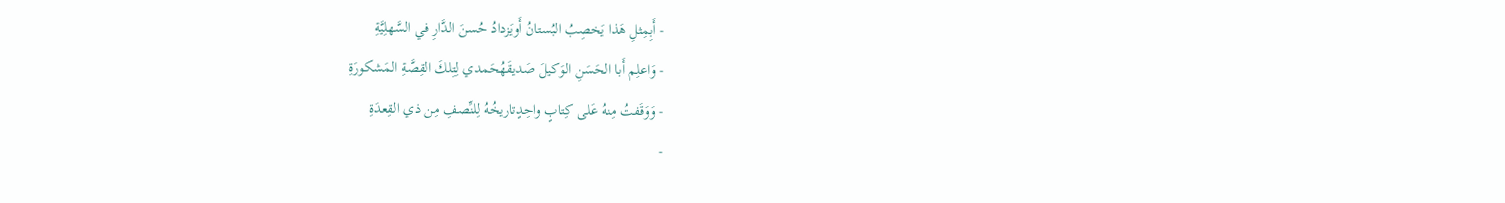- أَبِمِثلِ هَذا يَخصِبُ البُستانُ أَويَزدادُ حُسنَ الدَّارِ في السَّهلِيَّةِ
- وَاعلِم أَبا الحَسَنِ الوَكيلَ صَديقَهُحَمدي لِتِلكَ القِصَّةِ المَشكورَةِ
- وَوَقَفتُ مِنهُ عَلى كِتابٍ واحِدٍتاريخُهُ لِلنِّصفِ مِن ذي القِعدَةِ
-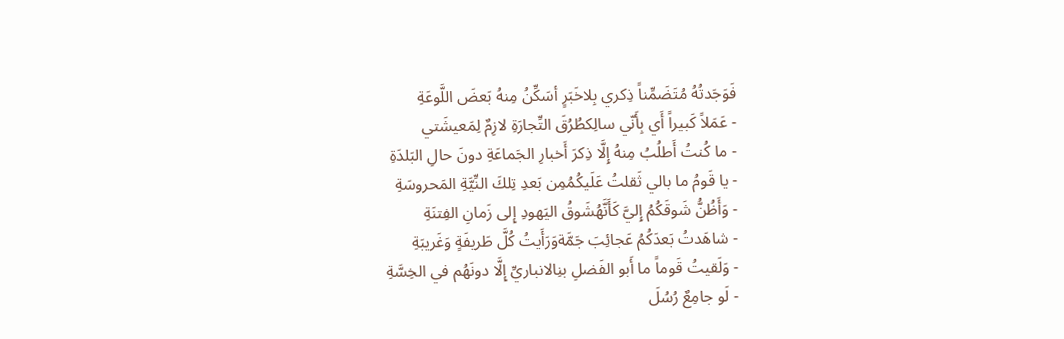فَوَجَدتُهُ مُتَضَمِّناً ذِكري بِلاخَبَرٍ أسَكِّنُ مِنهُ بَعضَ اللَّوعَةِ
- عَمَلاً كَبيراً أَي بِأَنّي سالِكطُرُقَ التِّجارَةِ لازِمٌ لِمَعيشَتي
- ما كُنتُ أَطلُبُ مِنهُ إِلَّا ذِكرَ أَخبارِ الجَماعَةِ دونَ حالِ البَلدَةِ
- يا قَومُ ما بالي ثَقلتُ عَلَيكُمُمِن بَعدِ تِلكَ النِّيَّةِ المَحروسَةِ
- وَأَظُنُّ شَوقَكُمُ إِليَّ كَأَنَّهُشَوقُ اليَهودِ إِلى زَمانِ الفِتنَةِ
- شاهَدتُ بَعدَكُمُ عَجائِبَ جَمَّةوَرَأَيتُ كُلَّ طَريفَةٍ وَغَريبَةِ
- وَلَقيتُ قَوماً ما أَبو الفَضلِ بنِالانباريِّ إِلَّا دونَهُم في الخِسَّةِ
- لَو جامِعٌ رُسُلَ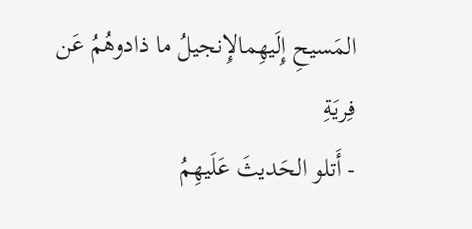المَسيحِ إِلَيهِمالإِنجيلُ ما ذادوهُمُ عَن فِريَةِ
- أَتلو الحَديثَ عَلَيهِمُ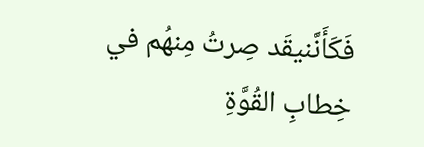فَكَأَنَّنيقَد صِرتُ مِنهُم في خِطابِ القُوَّةِ